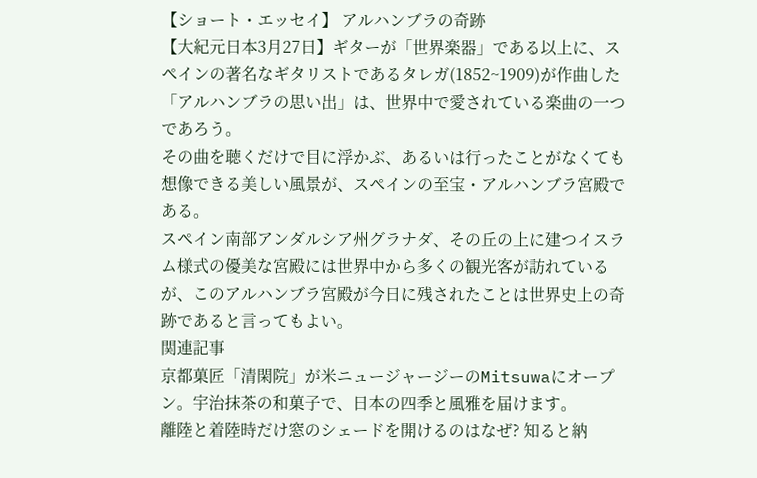【ショート・エッセイ】 アルハンブラの奇跡
【大紀元日本3月27日】ギターが「世界楽器」である以上に、スペインの著名なギタリストであるタレガ(1852~1909)が作曲した「アルハンブラの思い出」は、世界中で愛されている楽曲の一つであろう。
その曲を聴くだけで目に浮かぶ、あるいは行ったことがなくても想像できる美しい風景が、スペインの至宝・アルハンブラ宮殿である。
スペイン南部アンダルシア州グラナダ、その丘の上に建つイスラム様式の優美な宮殿には世界中から多くの観光客が訪れているが、このアルハンブラ宮殿が今日に残されたことは世界史上の奇跡であると言ってもよい。
関連記事
京都菓匠「清閑院」が米ニュージャージーのMitsuwaにオープン。宇治抹茶の和菓子で、日本の四季と風雅を届けます。
離陸と着陸時だけ窓のシェードを開けるのはなぜ? 知ると納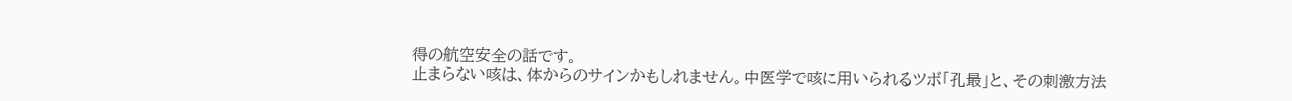得の航空安全の話です。
止まらない咳は、体からのサインかもしれません。中医学で咳に用いられるツボ「孔最」と、その刺激方法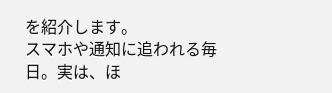を紹介します。
スマホや通知に追われる毎日。実は、ほ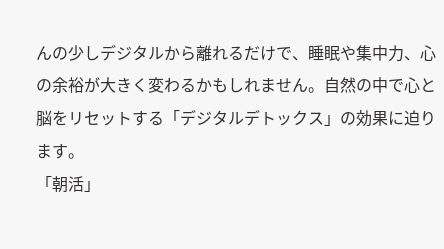んの少しデジタルから離れるだけで、睡眠や集中力、心の余裕が大きく変わるかもしれません。自然の中で心と脳をリセットする「デジタルデトックス」の効果に迫ります。
「朝活」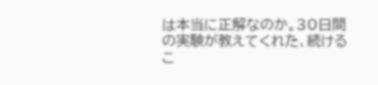は本当に正解なのか。30日間の実験が教えてくれた、続けるこ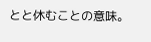とと休むことの意味。